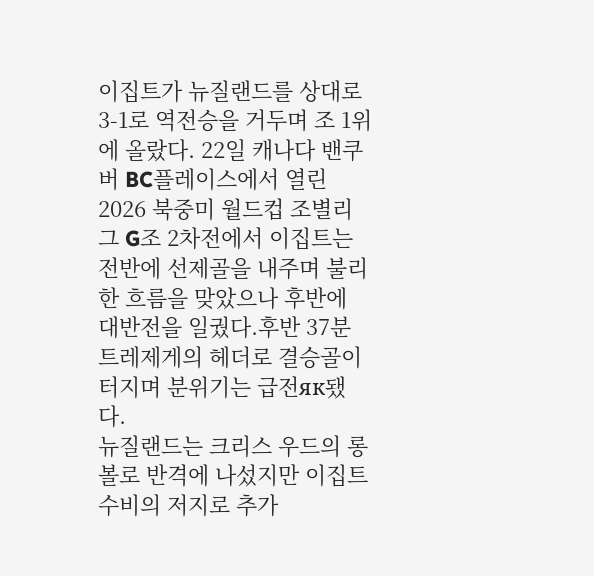이집트가 뉴질랜드를 상대로 3-1로 역전승을 거두며 조 1위에 올랐다. 22일 캐나다 밴쿠버 BC플레이스에서 열린 2026 북중미 월드컵 조별리그 G조 2차전에서 이집트는 전반에 선제골을 내주며 불리한 흐름을 맞았으나 후반에 대반전을 일궜다.후반 37분 트레제게의 헤더로 결승골이 터지며 분위기는 급전як됐다.
뉴질랜드는 크리스 우드의 롱볼로 반격에 나섰지만 이집트 수비의 저지로 추가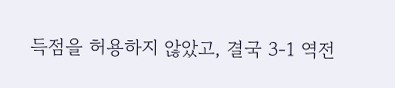득점을 허용하지 않았고, 결국 3-1 역전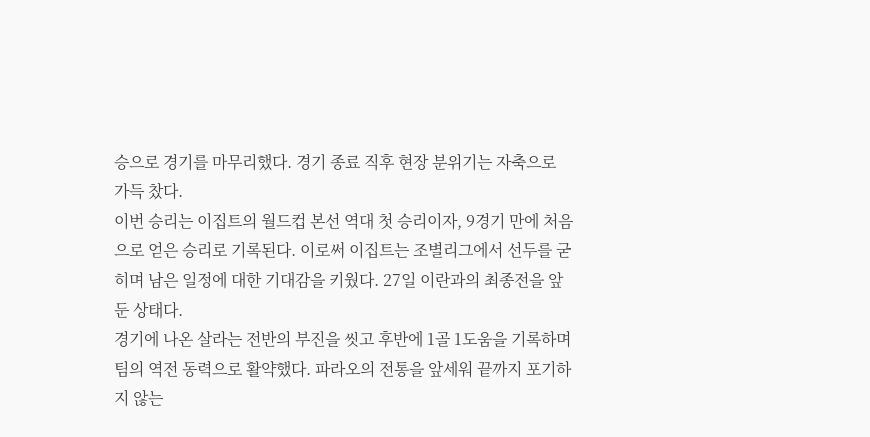승으로 경기를 마무리했다. 경기 종료 직후 현장 분위기는 자축으로 가득 찼다.
이번 승리는 이집트의 월드컵 본선 역대 첫 승리이자, 9경기 만에 처음으로 얻은 승리로 기록된다. 이로써 이집트는 조별리그에서 선두를 굳히며 남은 일정에 대한 기대감을 키웠다. 27일 이란과의 최종전을 앞둔 상태다.
경기에 나온 살라는 전반의 부진을 씻고 후반에 1골 1도움을 기록하며 팀의 역전 동력으로 활약했다. 파라오의 전통을 앞세워 끝까지 포기하지 않는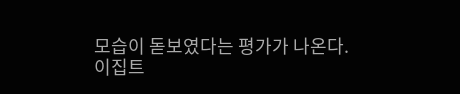모습이 돋보였다는 평가가 나온다.
이집트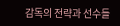감독의 전략과 선수들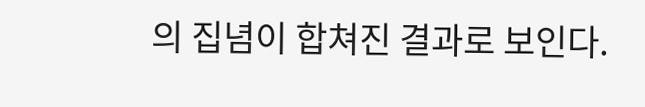의 집념이 합쳐진 결과로 보인다.